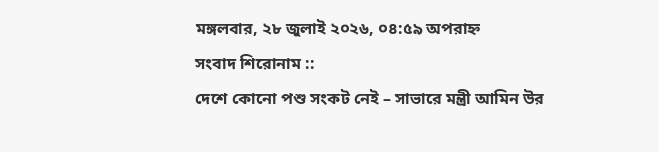মঙ্গলবার, ২৮ জুলাই ২০২৬, ০৪:৫৯ অপরাহ্ন
সংবাদ শিরোনাম ::
দেশে কোনো পশু সংকট নেই – সাভারে মন্ত্রী আমিন উর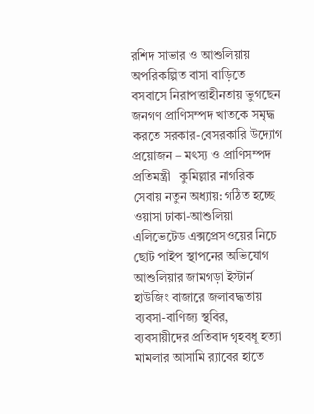রশিদ সাভার ও আশুলিয়ায় অপরিকল্পিত বাসা বাড়িতে বসবাসে নিরাপত্তাহীনতায় ভুগছেন জনগণ প্রাণিসম্পদ খাতকে সমৃদ্ধ করতে সরকার-বেসরকারি উদ্যোগ প্রয়োজন – মৎস্য ও প্রাণিসম্পদ প্রতিমন্ত্রী   কুমিল্লার নাগরিক সেবায় নতুন অধ্যায়: গঠিত হচ্ছে ওয়াসা ঢাকা-আশুলিয়া এলিভেটেড এক্সপ্রেসওয়ের নিচে ছোট পাইপ স্থাপনের অভিযোগ আশুলিয়ার জামগড়া ইস্টার্ন হাউজিং বাজারে জলাবদ্ধতায় ব্যবসা-বাণিজ্য স্থবির, ব্যবসায়ীদের প্রতিবাদ গৃহবধূ হত্যা মামলার আসামি র‍্যাবের হাতে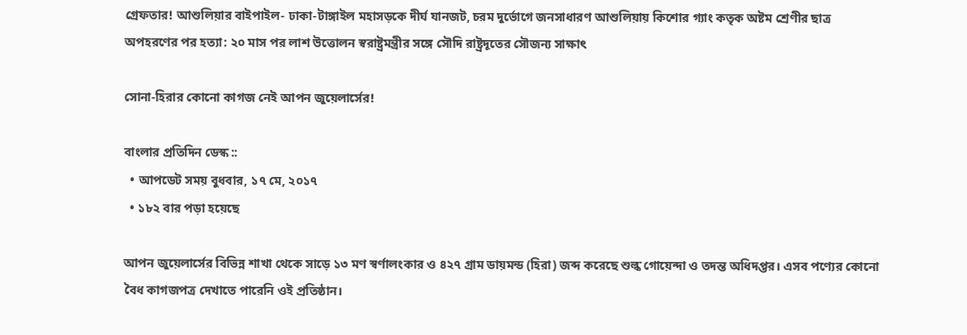গ্রেফতার! আশুলিয়ার বাইপাইল- ঢাকা-টাঙ্গাইল মহাসড়কে দীর্ঘ যানজট, চরম দুর্ভোগে জনসাধারণ আশুলিয়ায় কিশোর গ্যাং কতৃক অষ্টম শ্রেণীর ছাত্র অপহরণের পর হত্যা: ২০ মাস পর লাশ উত্তোলন স্বরাষ্ট্রমন্ত্রীর সঙ্গে সৌদি রাষ্ট্রদূতের সৌজন্য সাক্ষাৎ

সোনা-হিরার কোনো কাগজ নেই আপন জুয়েলার্সের!

বাংলার প্রতিদিন ডেস্ক ::
  • আপডেট সময় বুধবার, ১৭ মে, ২০১৭
  • ১৮২ বার পড়া হয়েছে

আপন জুয়েলার্সের বিভিন্ন শাখা থেকে সাড়ে ১৩ মণ স্বর্ণালংকার ও ৪২৭ গ্রাম ডায়মন্ড (হিরা) জব্দ করেছে শুল্ক গোয়েন্দা ও তদন্ত অধিদপ্তর। এসব পণ্যের কোনো বৈধ কাগজপত্র দেখাতে পারেনি ওই প্রতিষ্ঠান।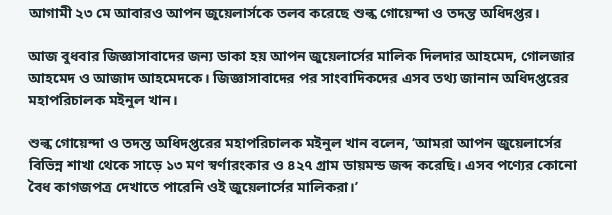আগামী ২৩ মে আবারও আপন জুয়েলার্সকে তলব করেছে শুল্ক গোয়েন্দা ও তদন্ত অধিদপ্তর।

আজ বুধবার জিজ্ঞাসাবাদের জন্য ডাকা হয় আপন জুয়েলার্সের মালিক দিলদার আহমেদ, গোলজার আহমেদ ও আজাদ আহমেদকে। জিজ্ঞাসাবাদের পর সাংবাদিকদের এসব তথ্য জানান অধিদপ্তরের মহাপরিচালক মইনুল খান।

শুল্ক গোয়েন্দা ও তদন্ত অধিদপ্তরের মহাপরিচালক মইনুল খান বলেন, ‘আমরা আপন জুয়েলার্সের বিভিন্ন শাখা থেকে সাড়ে ১৩ মণ স্বর্ণারংকার ও ৪২৭ গ্রাম ডায়মন্ড জব্দ করেছি। এসব পণ্যের কোনো বৈধ কাগজপত্র দেখাতে পারেনি ওই জুয়েলার্সের মালিকরা।’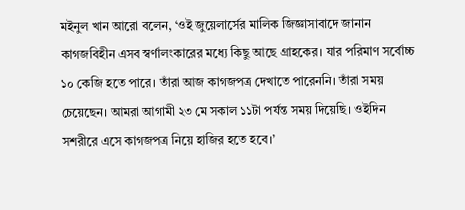মইনুল খান আরো বলেন, ‘ওই জুয়েলার্সের মালিক জিজ্ঞাসাবাদে জানান কাগজবিহীন এসব স্বর্ণালংকারের মধ্যে কিছু আছে গ্রাহকের। যার পরিমাণ সর্বোচ্চ ১০ কেজি হতে পারে। তাঁরা আজ কাগজপত্র দেখাতে পারেননি। তাঁরা সময় চেয়েছেন। আমরা আগামী ২৩ মে সকাল ১১টা পর্যন্ত সময় দিয়েছি। ওইদিন সশরীরে এসে কাগজপত্র নিয়ে হাজির হতে হবে।’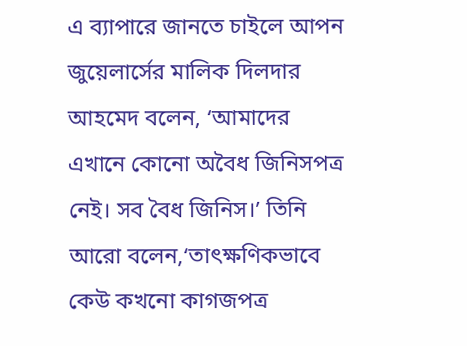এ ব্যাপারে জানতে চাইলে আপন জুয়েলার্সের মালিক দিলদার আহমেদ বলেন, ‘আমাদের এখানে কোনো অবৈধ জিনিসপত্র নেই। সব বৈধ জিনিস।’ তিনি আরো বলেন,‘তাৎক্ষণিকভাবে কেউ কখনো কাগজপত্র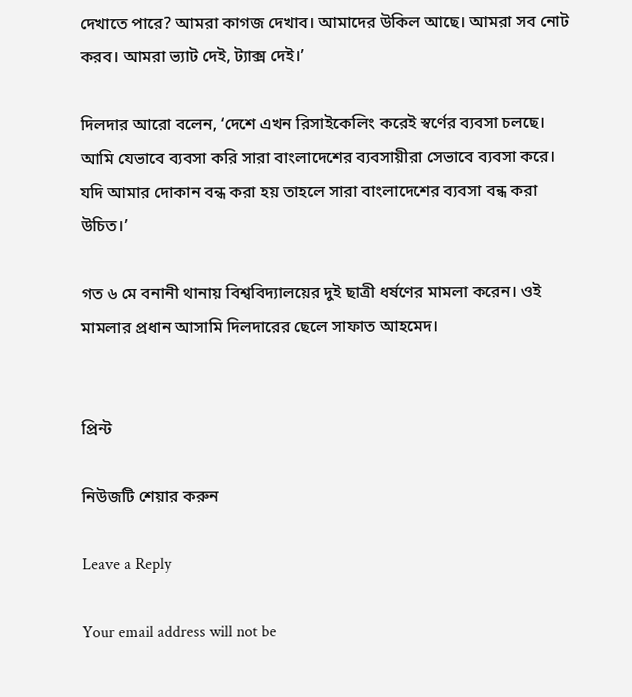দেখাতে পারে? আমরা কাগজ দেখাব। আমাদের উকিল আছে। আমরা সব নোট করব। আমরা ভ্যাট দেই, ট্যাক্স দেই।’

দিলদার আরো বলেন, ‘দেশে এখন রিসাইকেলিং করেই স্বর্ণের ব্যবসা চলছে। আমি যেভাবে ব্যবসা করি সারা বাংলাদেশের ব্যবসায়ীরা সেভাবে ব্যবসা করে। যদি আমার দোকান বন্ধ করা হয় তাহলে সারা বাংলাদেশের ব্যবসা বন্ধ করা উচিত।’

গত ৬ মে বনানী থানায় বিশ্ববিদ্যালয়ের দুই ছাত্রী ধর্ষণের মামলা করেন। ওই মামলার প্রধান আসামি দিলদারের ছেলে সাফাত আহমেদ।


প্রিন্ট

নিউজটি শেয়ার করুন

Leave a Reply

Your email address will not be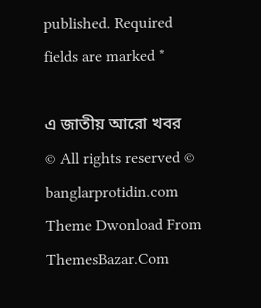published. Required fields are marked *

এ জাতীয় আরো খবর
© All rights reserved © banglarprotidin.com
Theme Dwonload From ThemesBazar.Com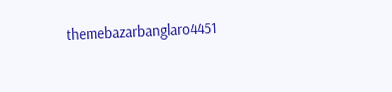themebazarbanglaro4451